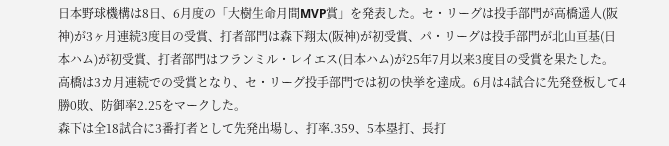日本野球機構は8日、6月度の「大樹生命月間MVP賞」を発表した。セ・リーグは投手部門が高橋遥人(阪神)が3ヶ月連続3度目の受賞、打者部門は森下翔太(阪神)が初受賞、パ・リーグは投手部門が北山亘基(日本ハム)が初受賞、打者部門はフランミル・レイエス(日本ハム)が25年7月以来3度目の受賞を果たした。
高橋は3カ月連続での受賞となり、セ・リーグ投手部門では初の快挙を達成。6月は4試合に先発登板して4勝0敗、防御率2.25をマークした。
森下は全18試合に3番打者として先発出場し、打率.359、5本塁打、長打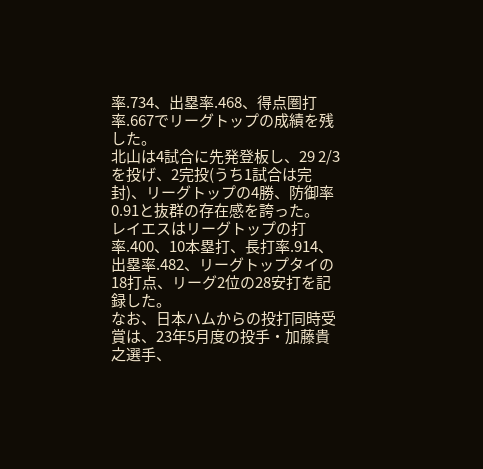率.734、出塁率.468、得点圏打率.667でリーグトップの成績を残した。
北山は4試合に先発登板し、29 2/3を投げ、2完投(うち1試合は完封)、リーグトップの4勝、防御率0.91と抜群の存在感を誇った。
レイエスはリーグトップの打率.400、10本塁打、長打率.914、出塁率.482、リーグトップタイの18打点、リーグ2位の28安打を記録した。
なお、日本ハムからの投打同時受賞は、23年5月度の投手・加藤貴之選手、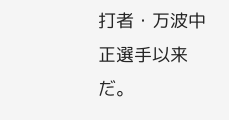打者・万波中正選手以来だ。